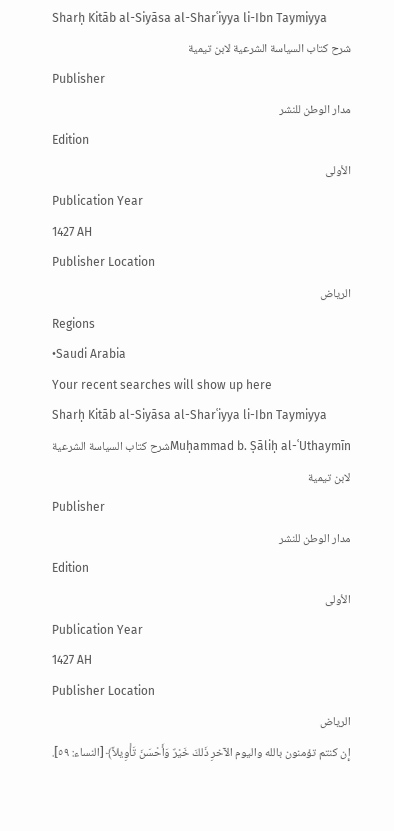Sharḥ Kitāb al-Siyāsa al-Sharʿiyya li-Ibn Taymiyya
شرح كتاب السياسة الشرعية لابن تيمية
Publisher
مدار الوطن للنشر
Edition
الأولى
Publication Year
1427 AH
Publisher Location
الرياض
Regions
•Saudi Arabia
Your recent searches will show up here
Sharḥ Kitāb al-Siyāsa al-Sharʿiyya li-Ibn Taymiyya
Muḥammad b. Ṣāliḥ al-ʿUthaymīnشرح كتاب السياسة الشرعية لابن تيمية
Publisher
مدار الوطن للنشر
Edition
الأولى
Publication Year
1427 AH
Publisher Location
الرياض
إِن كنتم تؤمنون بالله واليوم الآخرِ ذَلكَ خَيْرٌ وَأَحْسَنَ تَأْوِيلاً﴾ [النساء: ٥٩].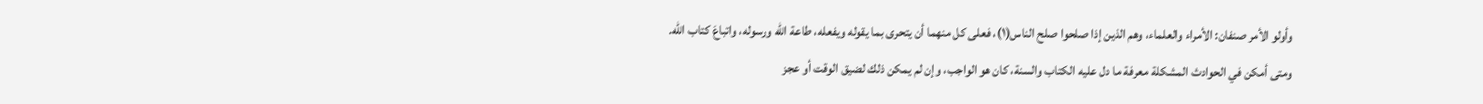وأولو الأمر صنفان: الأمراء والعلماء، وهم الذين إذا صلحوا صلح الناس(١)، فعلى كل منهما أن يتحرى بما يقوله ويفعله، طاعة الله ورسوله، واتباعَ كتاب الله.
ومتى أمكن في الحوادث المشكلة معرفة ما دل عليه الكتاب والسنة، كان هو الواجب، وإن لم يمكن ذلك لضيق الوقت أو عجز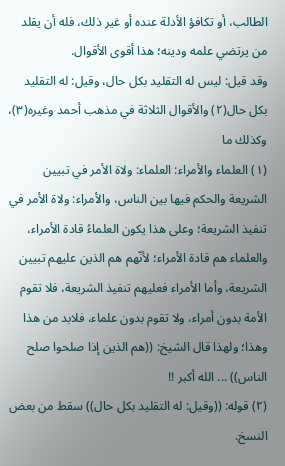الطالب، أو تكافؤ الأدلة عنده أو غير ذلك، فله أن يقلد من يرتضي علمه ودينه؛ هذا أقوى الأقوال.
وقد قيل: ليس له التقليد بكل حال، وقيل: له التقليد بكل حال(٢) والأقوال الثلاثة في مذهب أحمد وغيره(٣)، وكذلك ما
(١) العلماء والأمراء: العلماء: ولاة الأمر في تبيين الشريعة والحكم فيها بين الناس، والأمراء: ولاة الأمر في تنفيذ الشريعة؛ وعلى هذا يكون العلماءُ قادة الأمراء، والعلماء هم قادة الأمراء؛ لأنّهم هم الذين عليهم تبيين الشريعة، وأما الأمراء فعليهم تنفيذ الشريعة، فلا تقوم الأمة بدون أمراء، ولا تقوم بدون علماء، فلابد من هذا وهذا؛ ولهذا قال الشيخ: ((هم الذين إذا صلحوا صلح الناس)) ... الله أكبر !!
(٢) قوله: ((وقيل: له التقليد بكل حال)) سقط من بعض النسخ.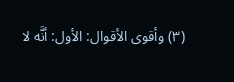(٣) وأقوى الأقوال: الأول: أنَّه لا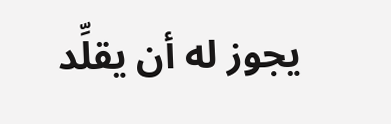يجوز له أن يقلِّد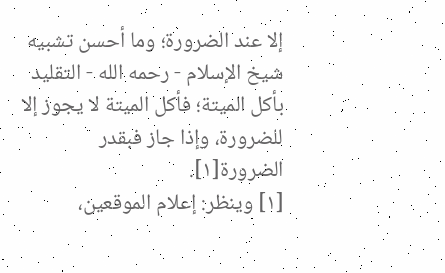إلا عند الضرورة؛ وما أحسن تشبيه شيخ الإسلام - رحمه الله - التقليد بأكل الميتة؛ فأكل الميتة لا يجوز إلا للضرورة، وإذا جاز فبقدر الضرورة[١].
[١] وينظر: إعلام الموقعين،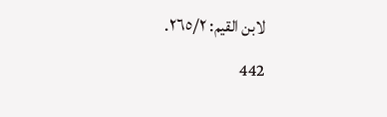لابن القيم: ٢٦٥/٢.
442